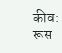कीव: रूस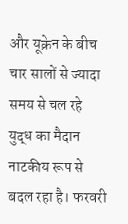और यूक्रेन के बीच चार सालों से ज्यादा समय से चल रहे युद्ध का मैदान नाटकीय रूप से बदल रहा है। फरवरी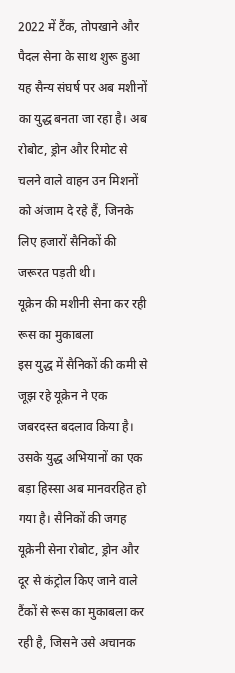2022 में टैंक, तोपखाने और पैदल सेना के साथ शुरू हुआ यह सैन्य संघर्ष पर अब मशीनों का युद्ध बनता जा रहा है। अब रोबोट, ड्रोन और रिमोट से चलने वाले वाहन उन मिशनों को अंजाम दे रहे हैं, जिनके लिए हजारों सैनिकों की जरूरत पड़ती थी।
यूक्रेन की मशीनी सेना कर रही रूस का मुकाबला
इस युद्ध में सैनिकों की कमी से जूझ रहे यूक्रेन ने एक जबरदस्त बदलाव किया है। उसके युद्ध अभियानों का एक बड़ा हिस्सा अब मानवरहित हो गया है। सैनिकों की जगह यूक्रेनी सेना रोबोट, ड्रोन और दूर से कंट्रोल किए जाने वाले टैंकों से रूस का मुकाबला कर रही है, जिसने उसे अचानक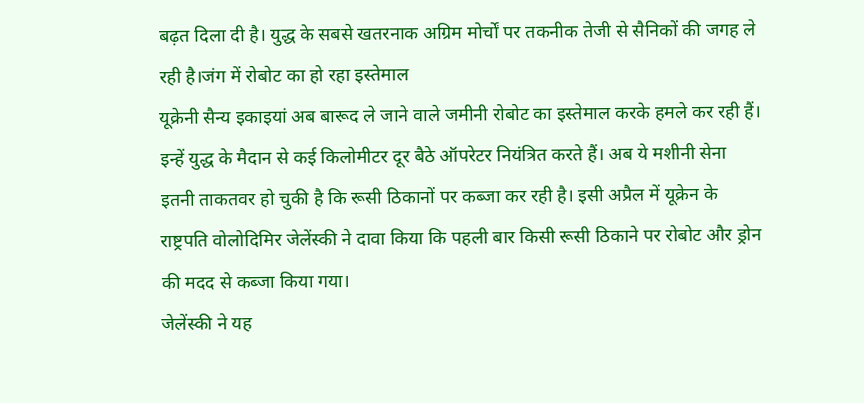बढ़त दिला दी है। युद्ध के सबसे खतरनाक अग्रिम मोर्चों पर तकनीक तेजी से सैनिकों की जगह ले रही है।जंग में रोबोट का हो रहा इस्तेमाल
यूक्रेनी सैन्य इकाइयां अब बारूद ले जाने वाले जमीनी रोबोट का इस्तेमाल करके हमले कर रही हैं। इन्हें युद्ध के मैदान से कई किलोमीटर दूर बैठे ऑपरेटर नियंत्रित करते हैं। अब ये मशीनी सेना इतनी ताकतवर हो चुकी है कि रूसी ठिकानों पर कब्जा कर रही है। इसी अप्रैल में यूक्रेन के राष्ट्रपति वोलोदिमिर जेलेंस्की ने दावा किया कि पहली बार किसी रूसी ठिकाने पर रोबोट और ड्रोन की मदद से कब्जा किया गया।
जेलेंस्की ने यह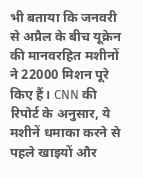भी बताया कि जनवरी से अप्रैल के बीच यूक्रेन की मानवरहित मशीनों ने 22000 मिशन पूरे किए हैं। CNN की रिपोर्ट के अनुसार, ये मशीनें धमाका करने से पहले खाइयों और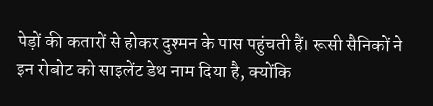पेड़ों की कतारों से होकर दुश्मन के पास पहुंचती हैं। रूसी सैनिकों ने इन रोबोट को साइलेंट डेथ नाम दिया है, क्योंकि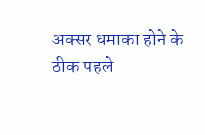अक्सर धमाका होने के ठीक पहले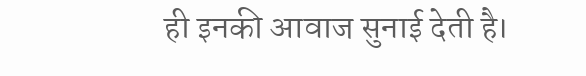ही इनकी आवाज सुनाई देती है।